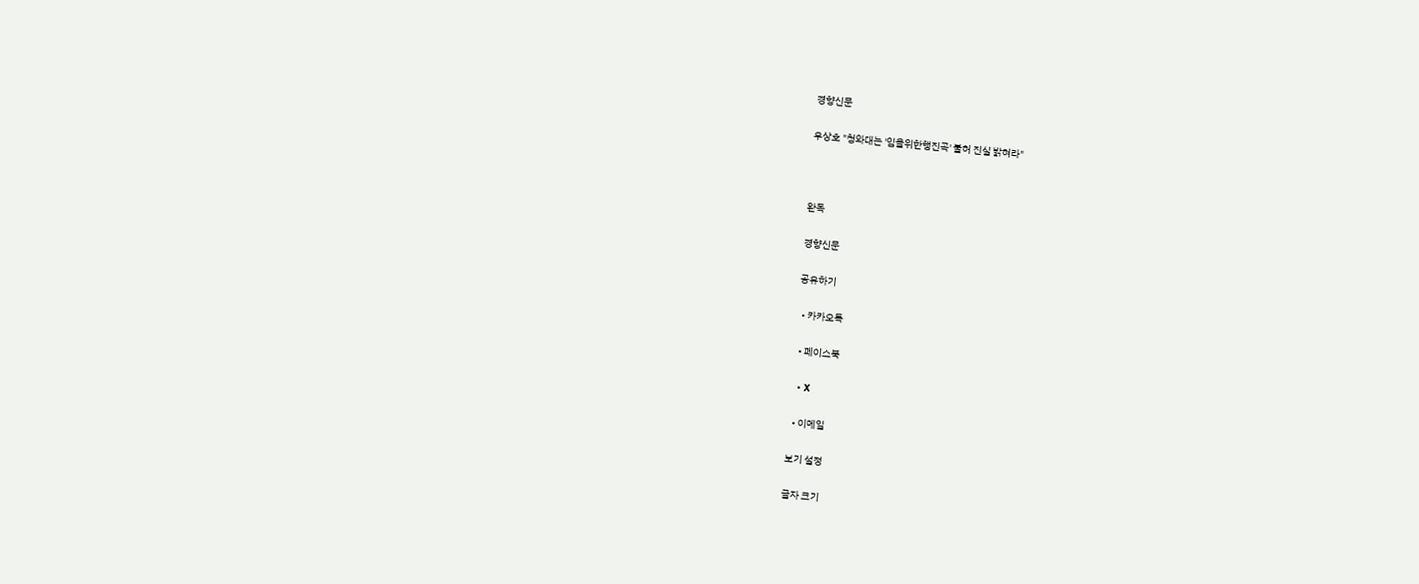경향신문

우상호 "청와대는 '임을위한행진곡' 불허 진실 밝혀라"



완독

경향신문

공유하기

  • 카카오톡

  • 페이스북

  • X

  • 이메일

보기 설정

글자 크기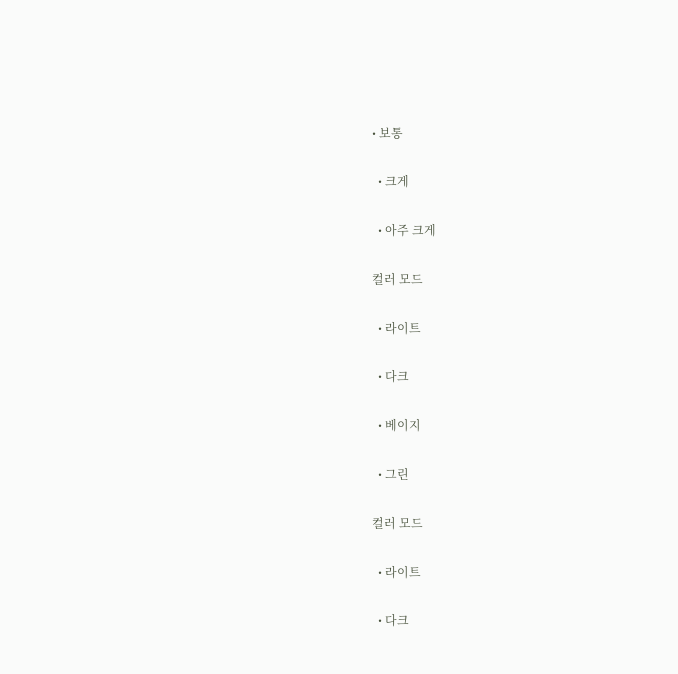• 보통

  • 크게

  • 아주 크게

컬러 모드

  • 라이트

  • 다크

  • 베이지

  • 그린

컬러 모드

  • 라이트

  • 다크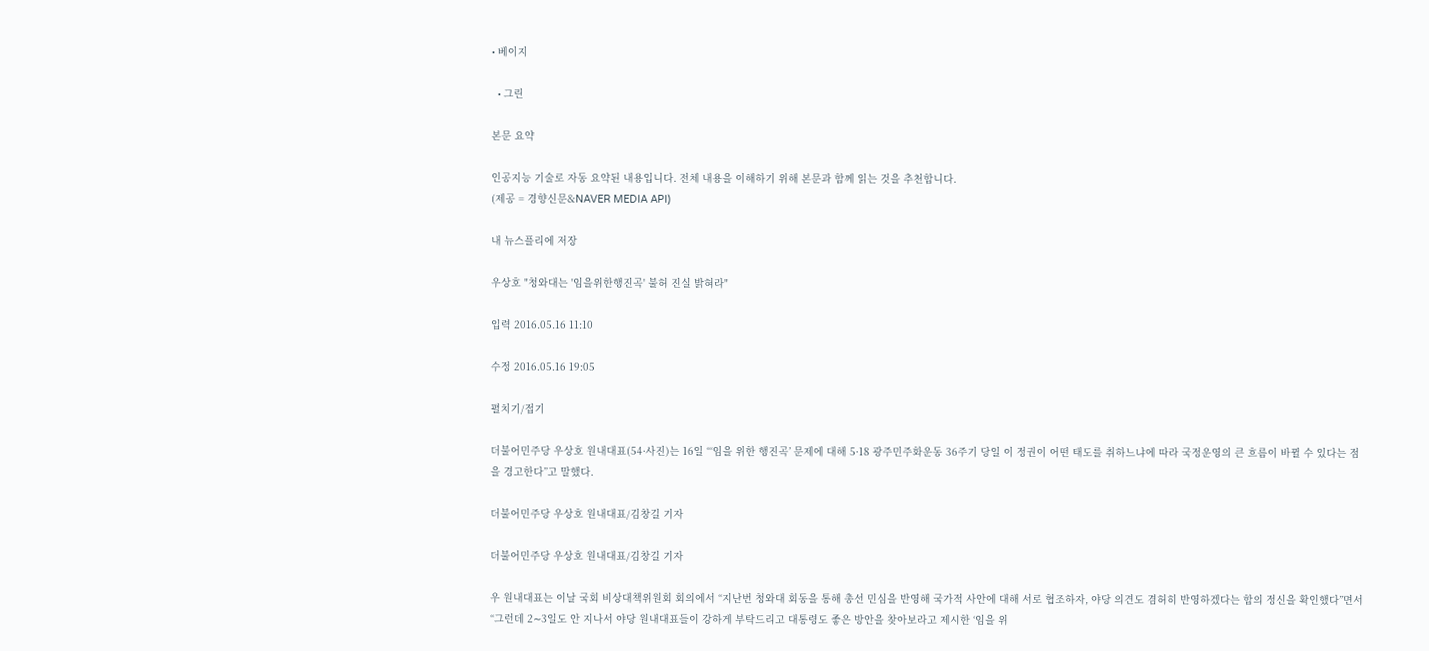• 베이지

  • 그린

본문 요약

인공지능 기술로 자동 요약된 내용입니다. 전체 내용을 이해하기 위해 본문과 함께 읽는 것을 추천합니다.
(제공 = 경향신문&NAVER MEDIA API)

내 뉴스플리에 저장

우상호 "청와대는 '임을위한행진곡' 불허 진실 밝혀라"

입력 2016.05.16 11:10

수정 2016.05.16 19:05

펼치기/접기

더불어민주당 우상호 원내대표(54·사진)는 16일 “‘임을 위한 행진곡’ 문제에 대해 5·18 광주민주화운동 36주기 당일 이 정권이 어떤 태도를 취하느냐에 따라 국정운영의 큰 흐름이 바뀔 수 있다는 점을 경고한다”고 말했다.

더불어민주당 우상호 원내대표/김창길 기자

더불어민주당 우상호 원내대표/김창길 기자

우 원내대표는 이날 국회 비상대책위원회 회의에서 “지난번 청와대 회동을 통해 총선 민심을 반영해 국가적 사안에 대해 서로 협조하자, 야당 의견도 겸허히 반영하겠다는 합의 정신을 확인했다”면서 “그런데 2∼3일도 안 지나서 야당 원내대표들이 강하게 부탁드리고 대통령도 좋은 방안을 찾아보라고 제시한 ‘임을 위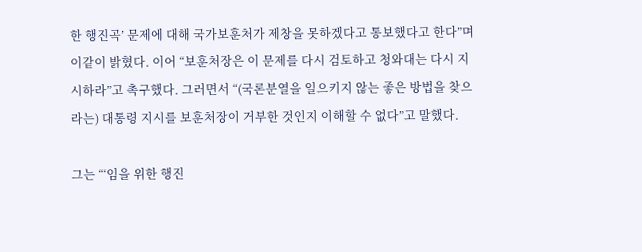한 행진곡’ 문제에 대해 국가보훈처가 제창을 못하겠다고 통보했다고 한다”며 이같이 밝혔다. 이어 “보훈처장은 이 문제를 다시 검토하고 청와대는 다시 지시하라”고 촉구했다. 그러면서 “(국론분열을 일으키지 않는 좋은 방법을 찾으라는) 대통령 지시를 보훈처장이 거부한 것인지 이해할 수 없다”고 말했다.

그는 “‘임을 위한 행진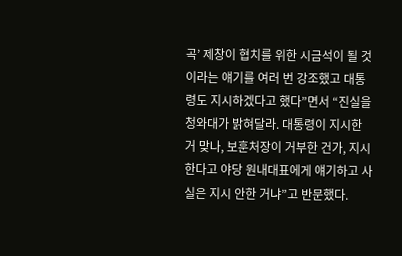곡’ 제창이 협치를 위한 시금석이 될 것이라는 얘기를 여러 번 강조했고 대통령도 지시하겠다고 했다”면서 “진실을 청와대가 밝혀달라. 대통령이 지시한 거 맞나, 보훈처장이 거부한 건가, 지시한다고 야당 원내대표에게 얘기하고 사실은 지시 안한 거냐”고 반문했다.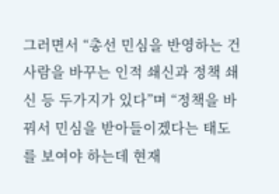그러면서 “총선 민심을 반영하는 건 사람을 바꾸는 인적 쇄신과 정책 쇄신 등 두가지가 있다”며 “정책을 바꿔서 민심을 받아들이겠다는 태도를 보여야 하는데 현재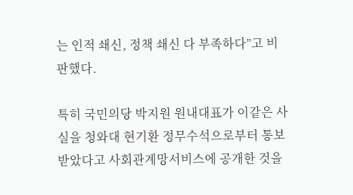는 인적 쇄신, 정책 쇄신 다 부족하다”고 비판했다.

특히 국민의당 박지원 원내대표가 이같은 사실을 청와대 현기환 정무수석으로부터 통보받았다고 사회관계망서비스에 공개한 것을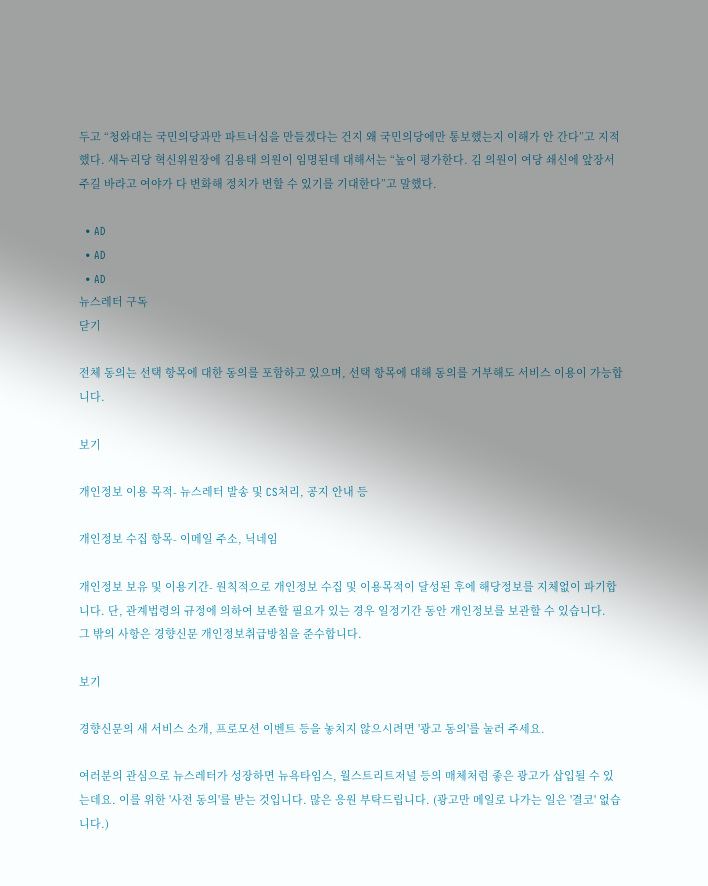두고 “청와대는 국민의당과만 파트너십을 만들겠다는 건지 왜 국민의당에만 통보했는지 이해가 안 간다”고 지적했다. 새누리당 혁신위원장에 김용태 의원이 임명된데 대해서는 “높이 평가한다. 김 의원이 여당 쇄신에 앞장서 주길 바라고 여야가 다 변화해 정치가 변할 수 있기를 기대한다”고 말했다.

  • AD
  • AD
  • AD
뉴스레터 구독
닫기

전체 동의는 선택 항목에 대한 동의를 포함하고 있으며, 선택 항목에 대해 동의를 거부해도 서비스 이용이 가능합니다.

보기

개인정보 이용 목적- 뉴스레터 발송 및 CS처리, 공지 안내 등

개인정보 수집 항목- 이메일 주소, 닉네임

개인정보 보유 및 이용기간- 원칙적으로 개인정보 수집 및 이용목적이 달성된 후에 해당정보를 지체없이 파기합니다. 단, 관계법령의 규정에 의하여 보존할 필요가 있는 경우 일정기간 동안 개인정보를 보관할 수 있습니다.
그 밖의 사항은 경향신문 개인정보취급방침을 준수합니다.

보기

경향신문의 새 서비스 소개, 프로모션 이벤트 등을 놓치지 않으시려면 '광고 동의'를 눌러 주세요.

여러분의 관심으로 뉴스레터가 성장하면 뉴욕타임스, 월스트리트저널 등의 매체처럼 좋은 광고가 삽입될 수 있는데요. 이를 위한 '사전 동의'를 받는 것입니다. 많은 응원 부탁드립니다. (광고만 메일로 나가는 일은 '결코' 없습니다.)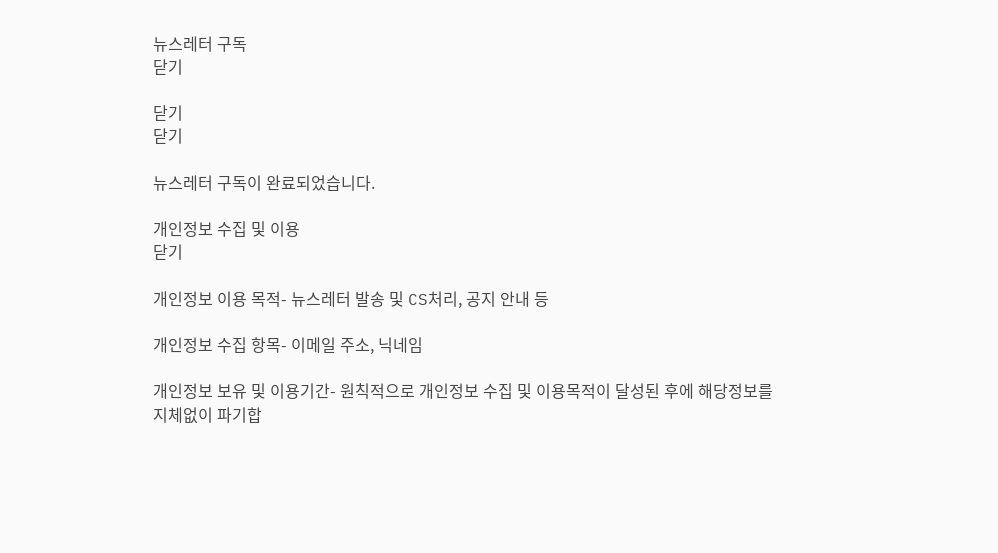뉴스레터 구독
닫기

닫기
닫기

뉴스레터 구독이 완료되었습니다.

개인정보 수집 및 이용
닫기

개인정보 이용 목적- 뉴스레터 발송 및 CS처리, 공지 안내 등

개인정보 수집 항목- 이메일 주소, 닉네임

개인정보 보유 및 이용기간- 원칙적으로 개인정보 수집 및 이용목적이 달성된 후에 해당정보를 지체없이 파기합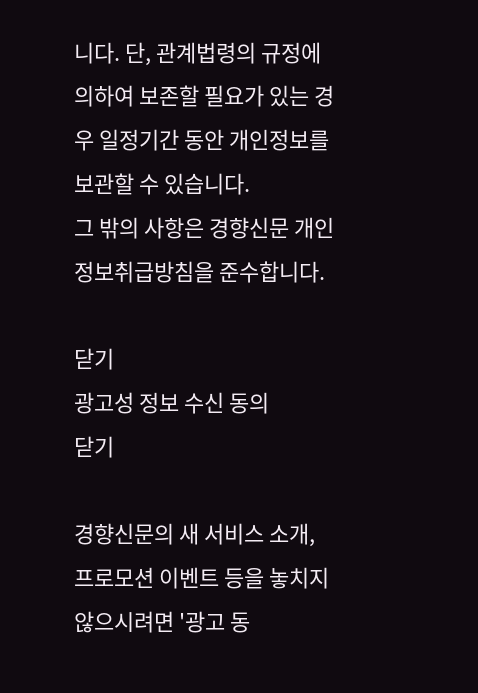니다. 단, 관계법령의 규정에 의하여 보존할 필요가 있는 경우 일정기간 동안 개인정보를 보관할 수 있습니다.
그 밖의 사항은 경향신문 개인정보취급방침을 준수합니다.

닫기
광고성 정보 수신 동의
닫기

경향신문의 새 서비스 소개, 프로모션 이벤트 등을 놓치지 않으시려면 '광고 동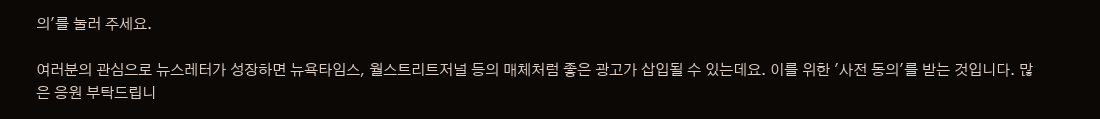의'를 눌러 주세요.

여러분의 관심으로 뉴스레터가 성장하면 뉴욕타임스, 월스트리트저널 등의 매체처럼 좋은 광고가 삽입될 수 있는데요. 이를 위한 '사전 동의'를 받는 것입니다. 많은 응원 부탁드립니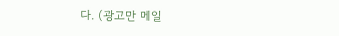다. (광고만 메일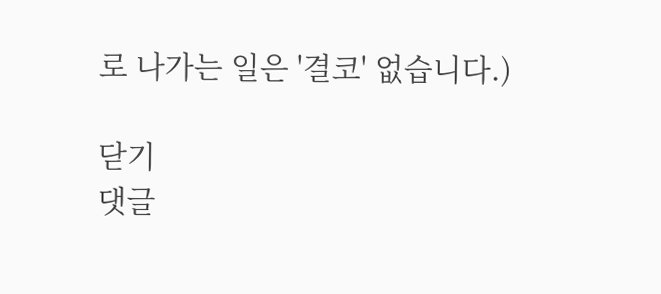로 나가는 일은 '결코' 없습니다.)

닫기
댓글